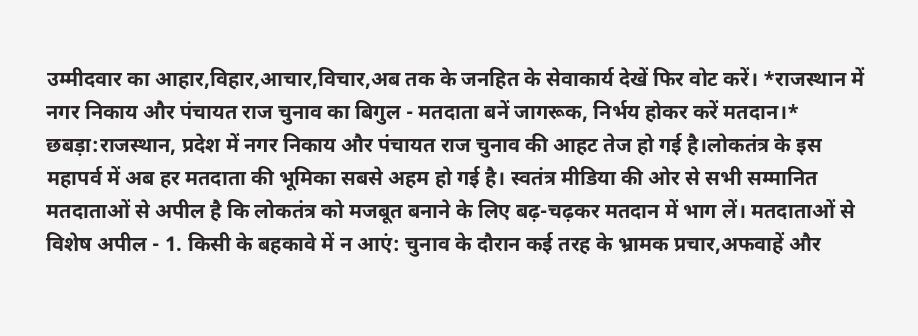उम्मीदवार का आहार,विहार,आचार,विचार,अब तक के जनहित के सेवाकार्य देखें फिर वोट करें। *राजस्थान में नगर निकाय और पंचायत राज चुनाव का बिगुल - मतदाता बनें जागरूक, निर्भय होकर करें मतदान।* छबड़ा:राजस्थान, प्रदेश में नगर निकाय और पंचायत राज चुनाव की आहट तेज हो गई है।लोकतंत्र के इस महापर्व में अब हर मतदाता की भूमिका सबसे अहम हो गई है। स्वतंत्र मीडिया की ओर से सभी सम्मानित मतदाताओं से अपील है कि लोकतंत्र को मजबूत बनाने के लिए बढ़-चढ़कर मतदान में भाग लें। मतदाताओं से विशेष अपील - 1. किसी के बहकावे में न आएं: चुनाव के दौरान कई तरह के भ्रामक प्रचार,अफवाहें और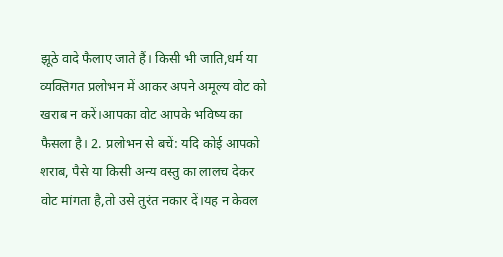झूठे वादे फैलाए जाते हैं। किसी भी जाति,धर्म या व्यक्तिगत प्रलोभन में आकर अपने अमूल्य वोट को खराब न करें।आपका वोट आपके भविष्य का फैसला है। 2. प्रलोभन से बचें: यदि कोई आपको शराब, पैसे या किसी अन्य वस्तु का लालच देकर वोट मांगता है,तो उसे तुरंत नकार दें।यह न केवल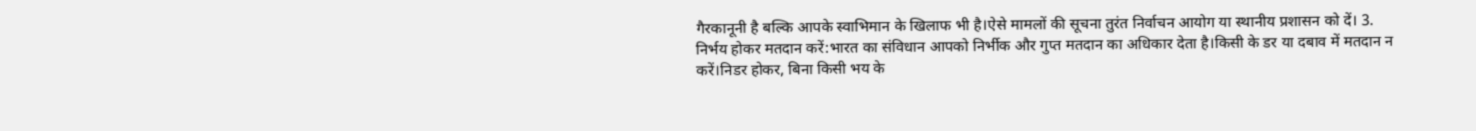गैरकानूनी है बल्कि आपके स्वाभिमान के खिलाफ भी है।ऐसे मामलों की सूचना तुरंत निर्वाचन आयोग या स्थानीय प्रशासन को दें। 3. निर्भय होकर मतदान करें:भारत का संविधान आपको निर्भीक और गुप्त मतदान का अधिकार देता है।किसी के डर या दबाव में मतदान न करें।निडर होकर, बिना किसी भय के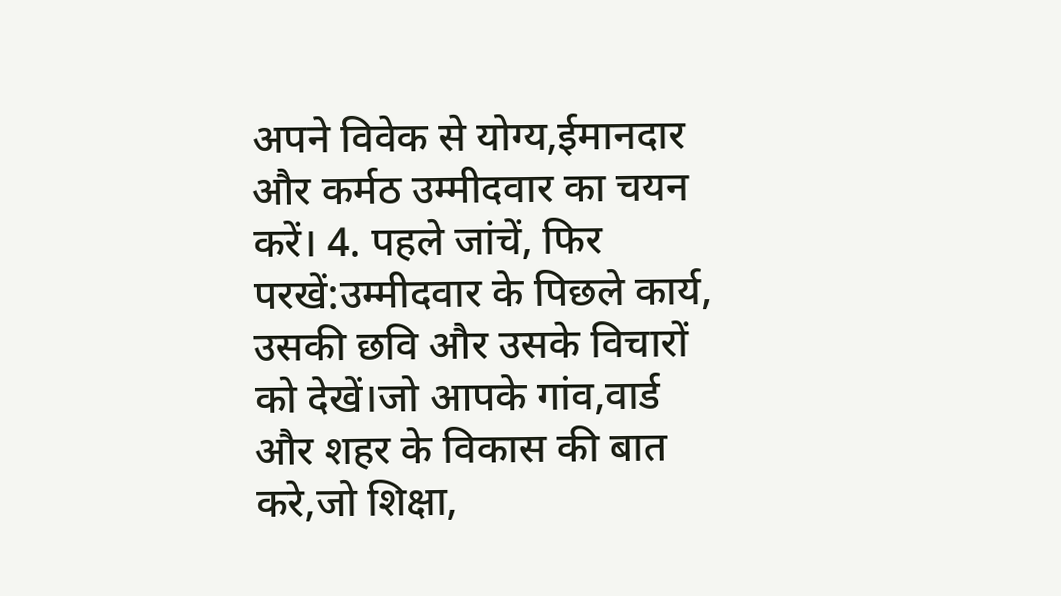अपने विवेक से योग्य,ईमानदार और कर्मठ उम्मीदवार का चयन करें। 4. पहले जांचें, फिर परखें:उम्मीदवार के पिछले कार्य, उसकी छवि और उसके विचारों को देखें।जो आपके गांव,वार्ड और शहर के विकास की बात करे,जो शिक्षा,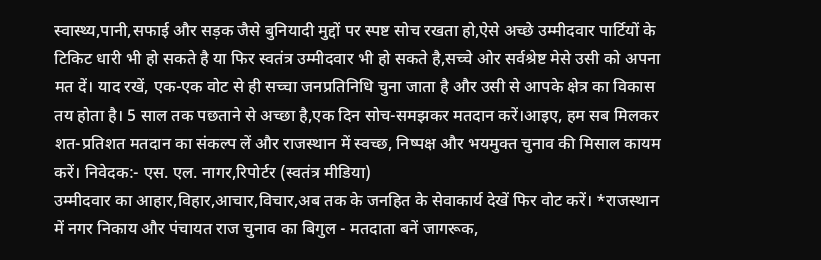स्वास्थ्य,पानी,सफाई और सड़क जैसे बुनियादी मुद्दों पर स्पष्ट सोच रखता हो,ऐसे अच्छे उम्मीदवार पार्टियों के टिकिट धारी भी हो सकते है या फिर स्वतंत्र उम्मीदवार भी हो सकते है,सच्चे ओर सर्वश्रेष्ट मेसे उसी को अपना मत दें। याद रखें, एक-एक वोट से ही सच्चा जनप्रतिनिधि चुना जाता है और उसी से आपके क्षेत्र का विकास तय होता है। 5 साल तक पछताने से अच्छा है,एक दिन सोच-समझकर मतदान करें।आइए, हम सब मिलकर शत-प्रतिशत मतदान का संकल्प लें और राजस्थान में स्वच्छ, निष्पक्ष और भयमुक्त चुनाव की मिसाल कायम करें। निवेदक:- एस. एल. नागर,रिपोर्टर (स्वतंत्र मीडिया)
उम्मीदवार का आहार,विहार,आचार,विचार,अब तक के जनहित के सेवाकार्य देखें फिर वोट करें। *राजस्थान में नगर निकाय और पंचायत राज चुनाव का बिगुल - मतदाता बनें जागरूक,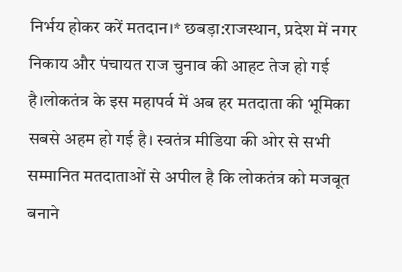निर्भय होकर करें मतदान।* छबड़ा:राजस्थान, प्रदेश में नगर निकाय और पंचायत राज चुनाव की आहट तेज हो गई है।लोकतंत्र के इस महापर्व में अब हर मतदाता की भूमिका सबसे अहम हो गई है। स्वतंत्र मीडिया की ओर से सभी सम्मानित मतदाताओं से अपील है कि लोकतंत्र को मजबूत बनाने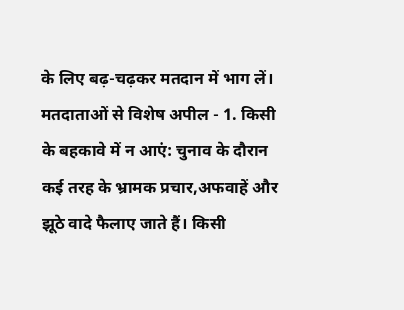के लिए बढ़-चढ़कर मतदान में भाग लें। मतदाताओं से विशेष अपील - 1. किसी के बहकावे में न आएं: चुनाव के दौरान कई तरह के भ्रामक प्रचार,अफवाहें और झूठे वादे फैलाए जाते हैं। किसी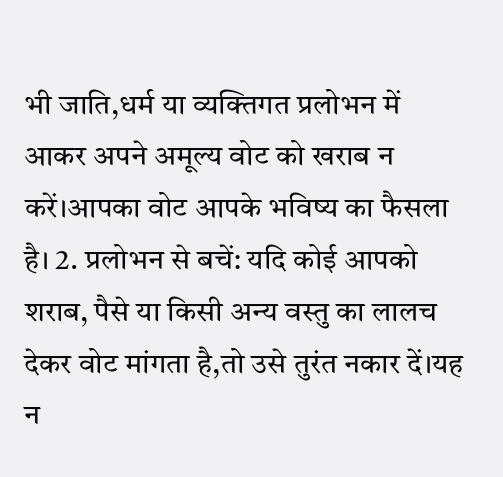भी जाति,धर्म या व्यक्तिगत प्रलोभन में आकर अपने अमूल्य वोट को खराब न करें।आपका वोट आपके भविष्य का फैसला है। 2. प्रलोभन से बचें: यदि कोई आपको शराब, पैसे या किसी अन्य वस्तु का लालच देकर वोट मांगता है,तो उसे तुरंत नकार दें।यह न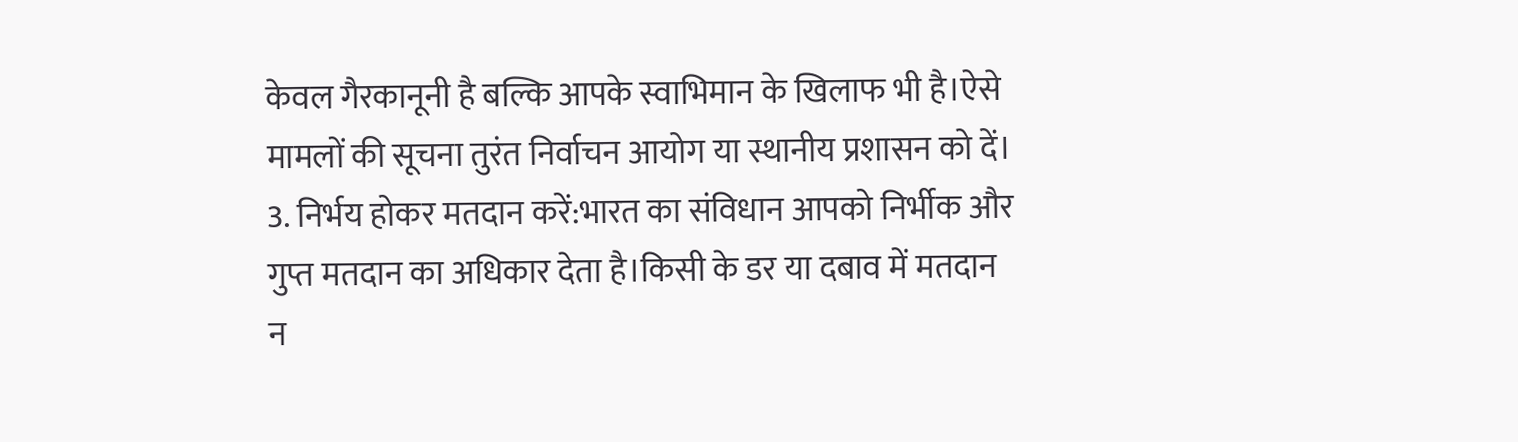केवल गैरकानूनी है बल्कि आपके स्वाभिमान के खिलाफ भी है।ऐसे मामलों की सूचना तुरंत निर्वाचन आयोग या स्थानीय प्रशासन को दें। 3. निर्भय होकर मतदान करें:भारत का संविधान आपको निर्भीक और गुप्त मतदान का अधिकार देता है।किसी के डर या दबाव में मतदान न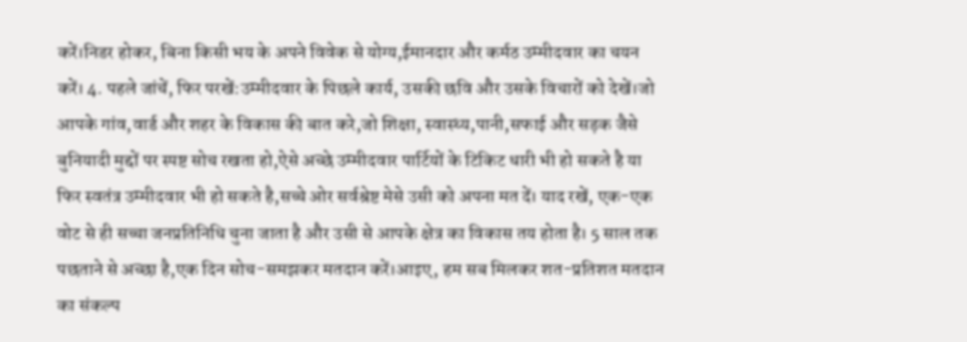करें।निडर होकर, बिना किसी भय के अपने विवेक से योग्य,ईमानदार और कर्मठ उम्मीदवार का चयन करें। 4. पहले जांचें, फिर परखें:उम्मीदवार के पिछले कार्य, उसकी छवि और उसके विचारों को देखें।जो आपके गांव,वार्ड और शहर के विकास की बात करे,जो शिक्षा, स्वास्थ्य,पानी,सफाई और सड़क जैसे बुनियादी मुद्दों पर स्पष्ट सोच रखता हो,ऐसे अच्छे उम्मीदवार पार्टियों के टिकिट धारी भी हो सकते है या फिर स्वतंत्र उम्मीदवार भी हो सकते है,सच्चे ओर सर्वश्रेष्ट मेसे उसी को अपना मत दें। याद रखें, एक-एक वोट से ही सच्चा जनप्रतिनिधि चुना जाता है और उसी से आपके क्षेत्र का विकास तय होता है। 5 साल तक पछताने से अच्छा है,एक दिन सोच-समझकर मतदान करें।आइए, हम सब मिलकर शत-प्रतिशत मतदान का संकल्प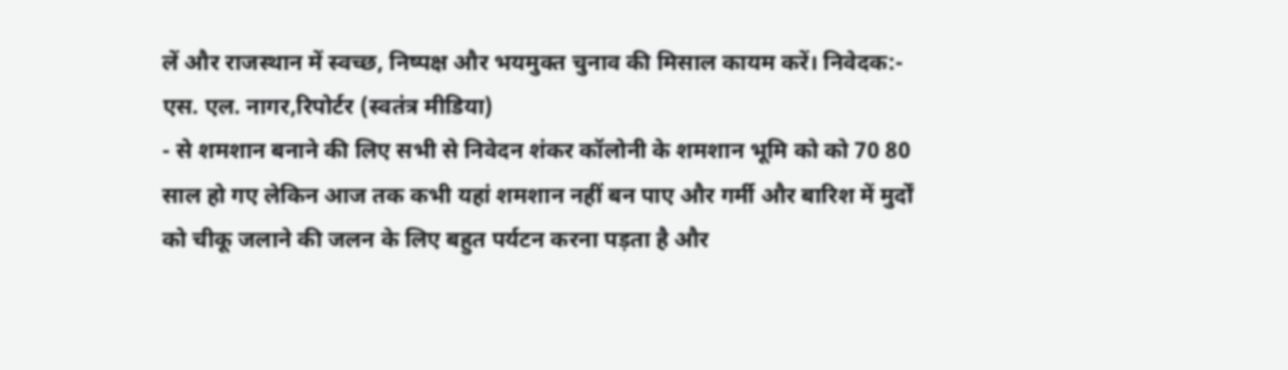लें और राजस्थान में स्वच्छ, निष्पक्ष और भयमुक्त चुनाव की मिसाल कायम करें। निवेदक:- एस. एल. नागर,रिपोर्टर (स्वतंत्र मीडिया)
- से शमशान बनाने की लिए सभी से निवेदन शंकर कॉलोनी के शमशान भूमि को को 70 80 साल हो गए लेकिन आज तक कभी यहां शमशान नहीं बन पाए और गर्मी और बारिश में मुर्दों को चीकू जलाने की जलन के लिए बहुत पर्यटन करना पड़ता है और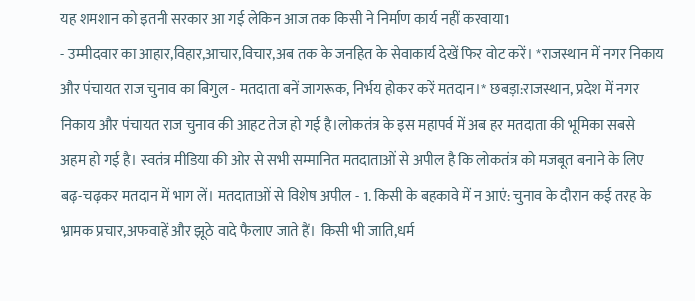यह शमशान को इतनी सरकार आ गई लेकिन आज तक किसी ने निर्माण कार्य नहीं करवाया1
- उम्मीदवार का आहार,विहार,आचार,विचार,अब तक के जनहित के सेवाकार्य देखें फिर वोट करें। *राजस्थान में नगर निकाय और पंचायत राज चुनाव का बिगुल - मतदाता बनें जागरूक, निर्भय होकर करें मतदान।* छबड़ा:राजस्थान, प्रदेश में नगर निकाय और पंचायत राज चुनाव की आहट तेज हो गई है।लोकतंत्र के इस महापर्व में अब हर मतदाता की भूमिका सबसे अहम हो गई है। स्वतंत्र मीडिया की ओर से सभी सम्मानित मतदाताओं से अपील है कि लोकतंत्र को मजबूत बनाने के लिए बढ़-चढ़कर मतदान में भाग लें। मतदाताओं से विशेष अपील - 1. किसी के बहकावे में न आएं: चुनाव के दौरान कई तरह के भ्रामक प्रचार,अफवाहें और झूठे वादे फैलाए जाते हैं। किसी भी जाति,धर्म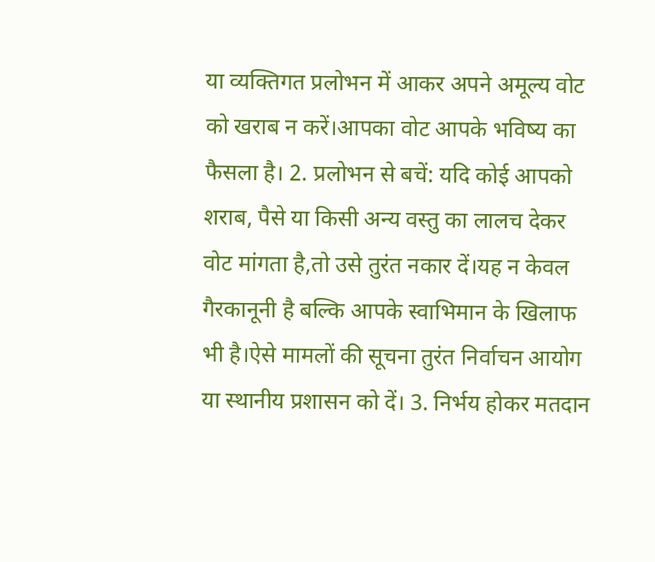या व्यक्तिगत प्रलोभन में आकर अपने अमूल्य वोट को खराब न करें।आपका वोट आपके भविष्य का फैसला है। 2. प्रलोभन से बचें: यदि कोई आपको शराब, पैसे या किसी अन्य वस्तु का लालच देकर वोट मांगता है,तो उसे तुरंत नकार दें।यह न केवल गैरकानूनी है बल्कि आपके स्वाभिमान के खिलाफ भी है।ऐसे मामलों की सूचना तुरंत निर्वाचन आयोग या स्थानीय प्रशासन को दें। 3. निर्भय होकर मतदान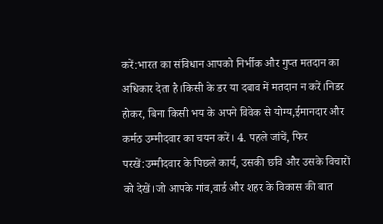करें:भारत का संविधान आपको निर्भीक और गुप्त मतदान का अधिकार देता है।किसी के डर या दबाव में मतदान न करें।निडर होकर, बिना किसी भय के अपने विवेक से योग्य,ईमानदार और कर्मठ उम्मीदवार का चयन करें। 4. पहले जांचें, फिर परखें:उम्मीदवार के पिछले कार्य, उसकी छवि और उसके विचारों को देखें।जो आपके गांव,वार्ड और शहर के विकास की बात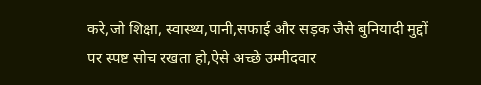करे,जो शिक्षा, स्वास्थ्य,पानी,सफाई और सड़क जैसे बुनियादी मुद्दों पर स्पष्ट सोच रखता हो,ऐसे अच्छे उम्मीदवार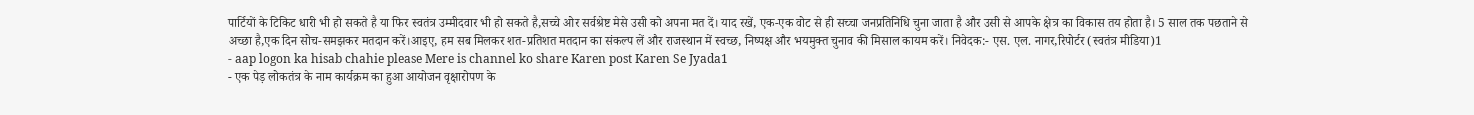पार्टियों के टिकिट धारी भी हो सकते है या फिर स्वतंत्र उम्मीदवार भी हो सकते है,सच्चे ओर सर्वश्रेष्ट मेसे उसी को अपना मत दें। याद रखें, एक-एक वोट से ही सच्चा जनप्रतिनिधि चुना जाता है और उसी से आपके क्षेत्र का विकास तय होता है। 5 साल तक पछताने से अच्छा है,एक दिन सोच-समझकर मतदान करें।आइए, हम सब मिलकर शत-प्रतिशत मतदान का संकल्प लें और राजस्थान में स्वच्छ, निष्पक्ष और भयमुक्त चुनाव की मिसाल कायम करें। निवेदक:- एस. एल. नागर,रिपोर्टर (स्वतंत्र मीडिया)1
- aap logon ka hisab chahie please Mere is channel ko share Karen post Karen Se Jyada1
- एक पेड़ लोकतंत्र के नाम कार्यक्रम का हुआ आयोजन वृक्षारोपण के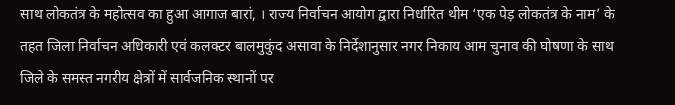साथ लोकतंत्र के महोत्सव का हुआ आगाज बारां, । राज्य निर्वाचन आयोग द्वारा निर्धारित थीम ‘एक पेड़ लोकतंत्र के नाम’ के तहत जिला निर्वाचन अधिकारी एवं कलक्टर बालमुकुंद असावा के निर्देशानुसार नगर निकाय आम चुनाव की घोषणा के साथ जिले के समस्त नगरीय क्षेत्रों में सार्वजनिक स्थानों पर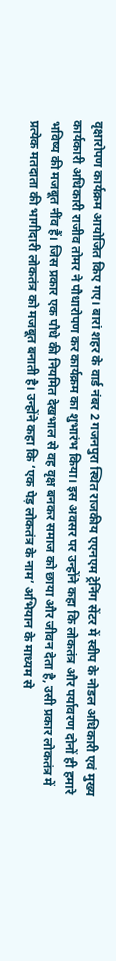वृक्षारोपण कार्यक्रम आयोजित किए गए। बारां शहर के वार्ड नंबर 2 गजनपुरा स्थित राजकीय एएनएम ट्रेनिंग सेंटर में स्वीप के नोडल अधिकारी एवं मुख्य कार्यकारी अधिकारी राजीव तोमर ने पौधारोपण कर कार्यक्रम का शुभारंभ किया। इस अवसर पर उन्होंने कहा कि लोकतंत्र और पर्यावरण दोनों ही हमारे भविष्य की मजबूत नींव हैं। जिस प्रकार एक पौधे की नियमित देखभाल से वह वृक्ष बनकर समाज को छाया और जीवन देता है, उसी प्रकार लोकतंत्र में प्रत्येक मतदाता की भागीदारी लोकतंत्र को मजबूत बनाती है। उन्होंने कहा कि ‘एक पेड़ लोकतंत्र के नाम’ अभियान के माध्यम से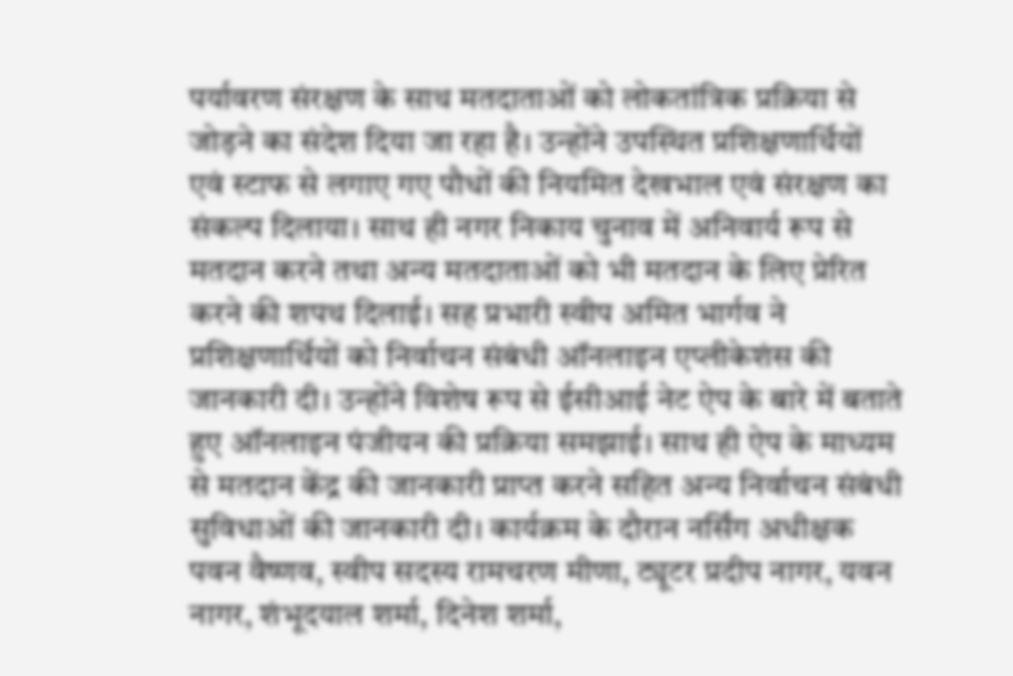पर्यावरण संरक्षण के साथ मतदाताओं को लोकतांत्रिक प्रक्रिया से जोड़ने का संदेश दिया जा रहा है। उन्होंने उपस्थित प्रशिक्षणार्थियों एवं स्टाफ से लगाए गए पौधों की नियमित देखभाल एवं संरक्षण का संकल्प दिलाया। साथ ही नगर निकाय चुनाव में अनिवार्य रूप से मतदान करने तथा अन्य मतदाताओं को भी मतदान के लिए प्रेरित करने की शपथ दिलाई। सह प्रभारी स्वीप अमित भार्गव ने प्रशिक्षणार्थियों को निर्वाचन संबंधी ऑनलाइन एप्लीकेशंस की जानकारी दी। उन्होंने विशेष रूप से ईसीआई नेट ऐप के बारे में बताते हुए ऑनलाइन पंजीयन की प्रक्रिया समझाई। साथ ही ऐप के माध्यम से मतदान केंद्र की जानकारी प्राप्त करने सहित अन्य निर्वाचन संबंधी सुविधाओं की जानकारी दी। कार्यक्रम के दौरान नर्सिंग अधीक्षक पवन वैष्णव, स्वीप सदस्य रामचरण मीणा, ट्यूटर प्रदीप नागर, यवन नागर, शंभूदयाल शर्मा, दिनेश शर्मा,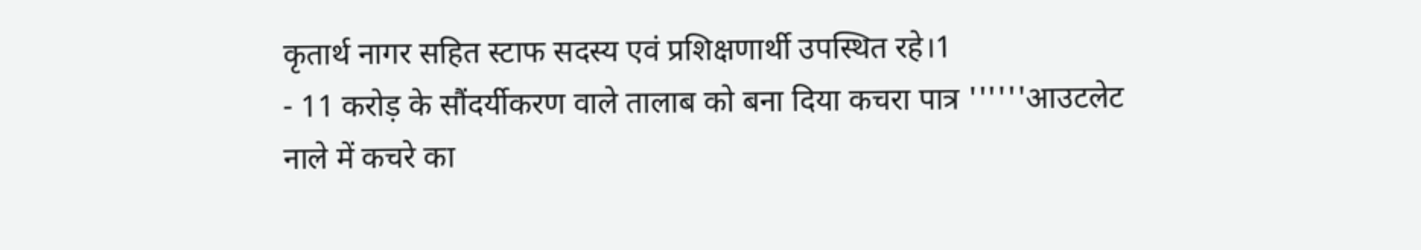कृतार्थ नागर सहित स्टाफ सदस्य एवं प्रशिक्षणार्थी उपस्थित रहे।1
- 11 करोड़ के सौंदर्यीकरण वाले तालाब को बना दिया कचरा पात्र ''''''आउटलेट नाले में कचरे का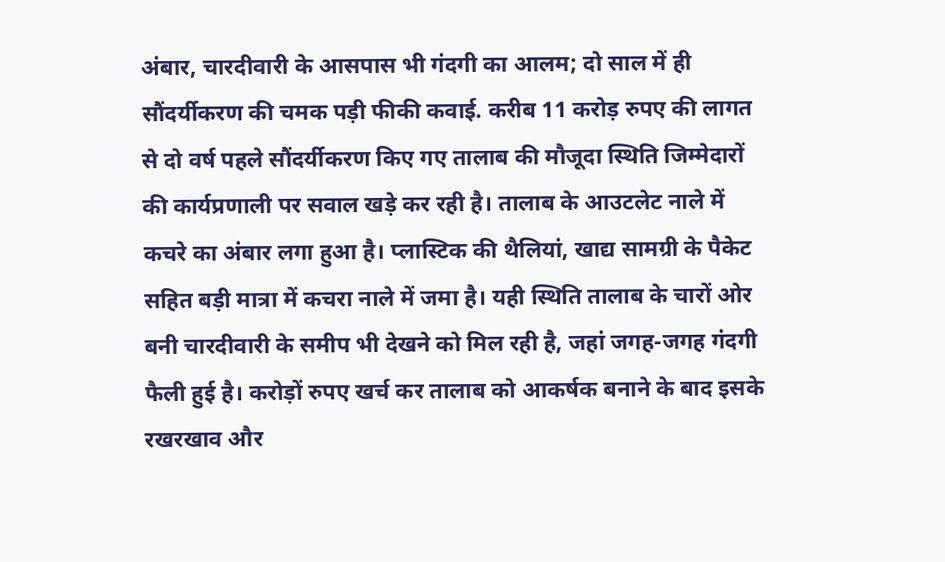अंबार, चारदीवारी के आसपास भी गंदगी का आलम; दो साल में ही सौंदर्यीकरण की चमक पड़ी फीकी कवाई. करीब 11 करोड़ रुपए की लागत से दो वर्ष पहले सौंदर्यीकरण किए गए तालाब की मौजूदा स्थिति जिम्मेदारों की कार्यप्रणाली पर सवाल खड़े कर रही है। तालाब के आउटलेट नाले में कचरे का अंबार लगा हुआ है। प्लास्टिक की थैलियां, खाद्य सामग्री के पैकेट सहित बड़ी मात्रा में कचरा नाले में जमा है। यही स्थिति तालाब के चारों ओर बनी चारदीवारी के समीप भी देखने को मिल रही है, जहां जगह-जगह गंदगी फैली हुई है। करोड़ों रुपए खर्च कर तालाब को आकर्षक बनाने के बाद इसके रखरखाव और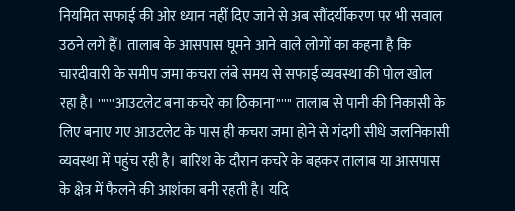नियमित सफाई की ओर ध्यान नहीं दिए जाने से अब सौंदर्यीकरण पर भी सवाल उठने लगे हैं। तालाब के आसपास घूमने आने वाले लोगों का कहना है कि चारदीवारी के समीप जमा कचरा लंबे समय से सफाई व्यवस्था की पोल खोल रहा है। ''''''आउटलेट बना कचरे का ठिकाना'''''' तालाब से पानी की निकासी के लिए बनाए गए आउटलेट के पास ही कचरा जमा होने से गंदगी सीधे जलनिकासी व्यवस्था में पहुंच रही है। बारिश के दौरान कचरे के बहकर तालाब या आसपास के क्षेत्र में फैलने की आशंका बनी रहती है। यदि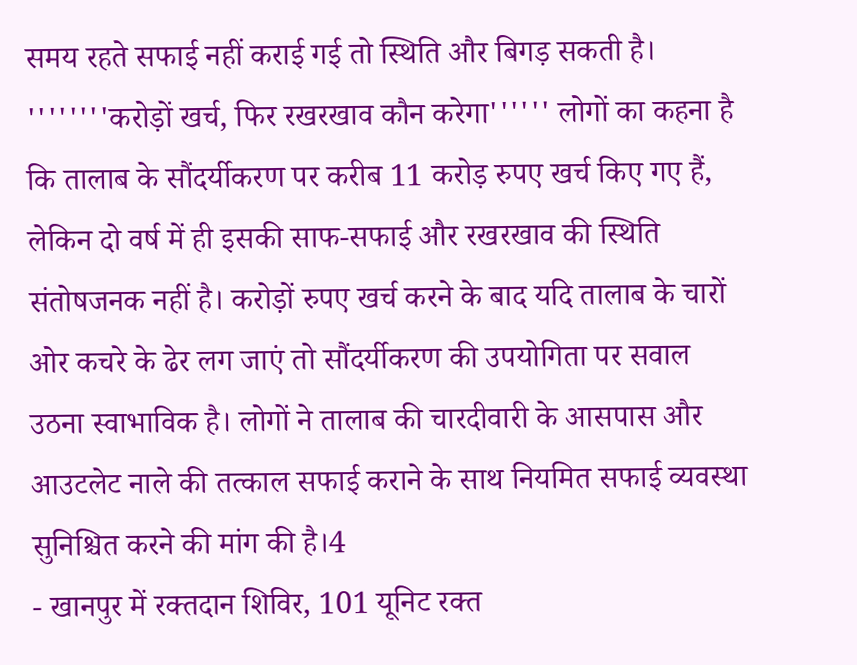समय रहते सफाई नहीं कराई गई तो स्थिति और बिगड़ सकती है। ''''''''करोड़ों खर्च, फिर रखरखाव कौन करेगा'''''' लोगों का कहना है कि तालाब के सौंदर्यीकरण पर करीब 11 करोड़ रुपए खर्च किए गए हैं, लेकिन दो वर्ष में ही इसकी साफ-सफाई और रखरखाव की स्थिति संतोषजनक नहीं है। करोड़ों रुपए खर्च करने के बाद यदि तालाब के चारों ओर कचरे के ढेर लग जाएं तो सौंदर्यीकरण की उपयोगिता पर सवाल उठना स्वाभाविक है। लोगों ने तालाब की चारदीवारी के आसपास और आउटलेट नाले की तत्काल सफाई कराने के साथ नियमित सफाई व्यवस्था सुनिश्चित करने की मांग की है।4
- खानपुर में रक्तदान शिविर, 101 यूनिट रक्त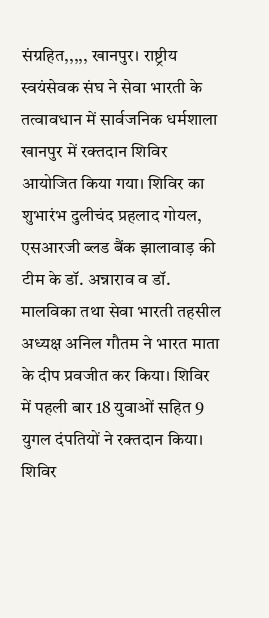संग्रहित,,,,, खानपुर। राष्ट्रीय स्वयंसेवक संघ ने सेवा भारती के तत्वावधान में सार्वजनिक धर्मशाला खानपुर में रक्तदान शिविर आयोजित किया गया। शिविर का शुभारंभ दुलीचंद प्रहलाद गोयल, एसआरजी ब्लड बैंक झालावाड़ की टीम के डॉ. अन्नाराव व डॉ. मालविका तथा सेवा भारती तहसील अध्यक्ष अनिल गौतम ने भारत माता के दीप प्रवजीत कर किया। शिविर में पहली बार 18 युवाओं सहित 9 युगल दंपतियों ने रक्तदान किया। शिविर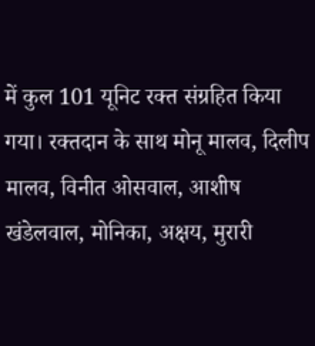में कुल 101 यूनिट रक्त संग्रहित किया गया। रक्तदान के साथ मोनू मालव, दिलीप मालव, विनीत ओसवाल, आशीष खंडेलवाल, मोनिका, अक्षय, मुरारी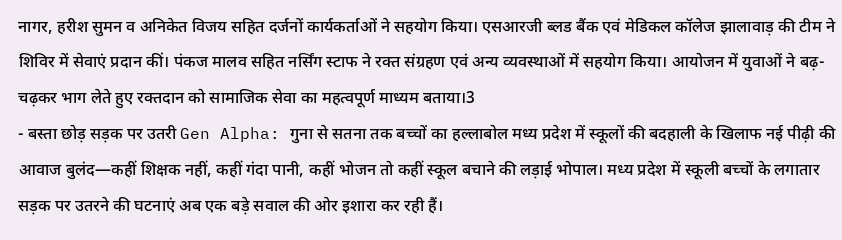नागर, हरीश सुमन व अनिकेत विजय सहित दर्जनों कार्यकर्ताओं ने सहयोग किया। एसआरजी ब्लड बैंक एवं मेडिकल कॉलेज झालावाड़ की टीम ने शिविर में सेवाएं प्रदान कीं। पंकज मालव सहित नर्सिंग स्टाफ ने रक्त संग्रहण एवं अन्य व्यवस्थाओं में सहयोग किया। आयोजन में युवाओं ने बढ़-चढ़कर भाग लेते हुए रक्तदान को सामाजिक सेवा का महत्वपूर्ण माध्यम बताया।3
- बस्ता छोड़ सड़क पर उतरी Gen Alpha: गुना से सतना तक बच्चों का हल्लाबोल मध्य प्रदेश में स्कूलों की बदहाली के खिलाफ नई पीढ़ी की आवाज बुलंद—कहीं शिक्षक नहीं, कहीं गंदा पानी, कहीं भोजन तो कहीं स्कूल बचाने की लड़ाई भोपाल। मध्य प्रदेश में स्कूली बच्चों के लगातार सड़क पर उतरने की घटनाएं अब एक बड़े सवाल की ओर इशारा कर रही हैं।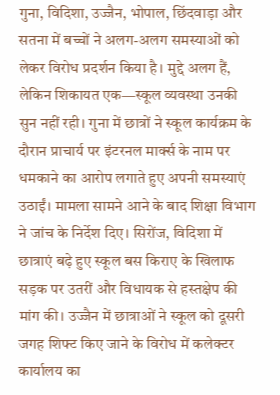गुना, विदिशा, उज्जैन, भोपाल, छिंदवाड़ा और सतना में बच्चों ने अलग-अलग समस्याओं को लेकर विरोध प्रदर्शन किया है। मुद्दे अलग हैं, लेकिन शिकायत एक—स्कूल व्यवस्था उनकी सुन नहीं रही। गुना में छात्रों ने स्कूल कार्यक्रम के दौरान प्राचार्य पर इंटरनल मार्क्स के नाम पर धमकाने का आरोप लगाते हुए अपनी समस्याएं उठाईं। मामला सामने आने के बाद शिक्षा विभाग ने जांच के निर्देश दिए। सिरोंज, विदिशा में छात्राएं बढ़े हुए स्कूल बस किराए के खिलाफ सड़क पर उतरीं और विधायक से हस्तक्षेप की मांग की। उज्जैन में छात्राओं ने स्कूल को दूसरी जगह शिफ्ट किए जाने के विरोध में कलेक्टर कार्यालय का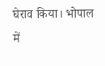घेराव किया। भोपाल में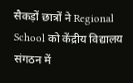सैकड़ों छात्रों ने Regional School को केंद्रीय विद्यालय संगठन में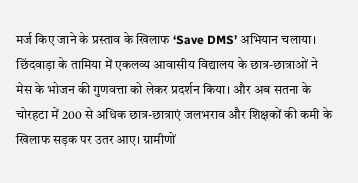मर्ज किए जाने के प्रस्ताव के खिलाफ ‘Save DMS’ अभियान चलाया। छिंदवाड़ा के तामिया में एकलव्य आवासीय विद्यालय के छात्र-छात्राओं ने मेस के भोजन की गुणवत्ता को लेकर प्रदर्शन किया। और अब सतना के चोरहटा में 200 से अधिक छात्र-छात्राएं जलभराव और शिक्षकों की कमी के खिलाफ सड़क पर उतर आए। ग्रामीणों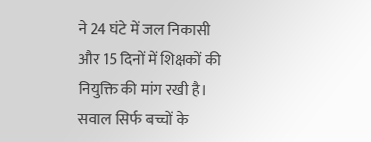ने 24 घंटे में जल निकासी और 15 दिनों में शिक्षकों की नियुक्ति की मांग रखी है। सवाल सिर्फ बच्चों के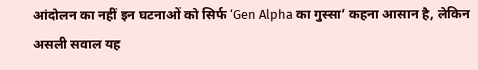आंदोलन का नहीं इन घटनाओं को सिर्फ ‘Gen Alpha का गुस्सा’ कहना आसान है, लेकिन असली सवाल यह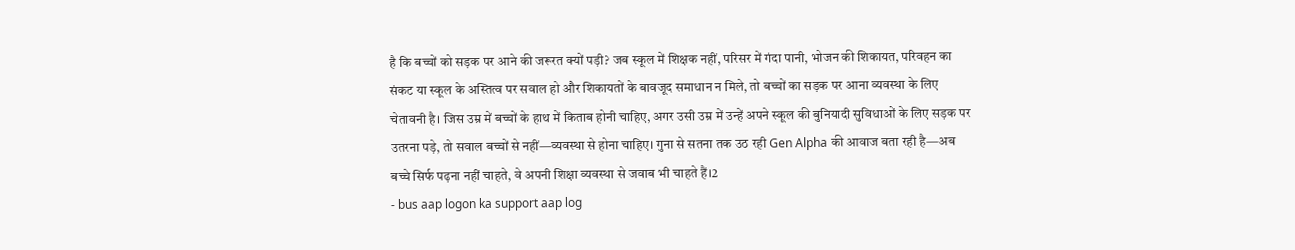है कि बच्चों को सड़क पर आने की जरूरत क्यों पड़ी? जब स्कूल में शिक्षक नहीं, परिसर में गंदा पानी, भोजन की शिकायत, परिवहन का संकट या स्कूल के अस्तित्व पर सवाल हो और शिकायतों के बावजूद समाधान न मिले, तो बच्चों का सड़क पर आना व्यवस्था के लिए चेतावनी है। जिस उम्र में बच्चों के हाथ में किताब होनी चाहिए, अगर उसी उम्र में उन्हें अपने स्कूल की बुनियादी सुविधाओं के लिए सड़क पर उतरना पड़े, तो सवाल बच्चों से नहीं—व्यवस्था से होना चाहिए। गुना से सतना तक उठ रही Gen Alpha की आवाज बता रही है—अब बच्चे सिर्फ पढ़ना नहीं चाहते, वे अपनी शिक्षा व्यवस्था से जवाब भी चाहते हैं।2
- bus aap logon ka support aap log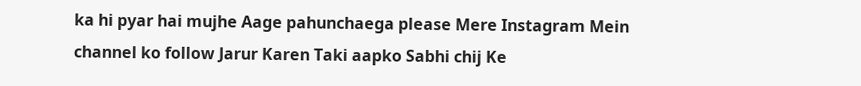ka hi pyar hai mujhe Aage pahunchaega please Mere Instagram Mein channel ko follow Jarur Karen Taki aapko Sabhi chij Ke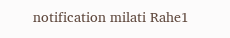notification milati Rahe1